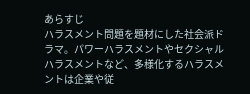あらすじ
ハラスメント問題を題材にした社会派ドラマ。パワーハラスメントやセクシャルハラスメントなど、多様化するハラスメントは企業や従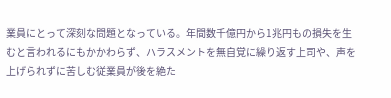業員にとって深刻な問題となっている。年間数千億円から1兆円もの損失を生むと言われるにもかかわらず、ハラスメントを無自覚に繰り返す上司や、声を上げられずに苦しむ従業員が後を絶た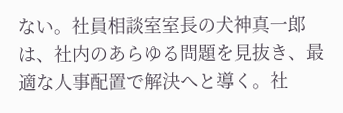ない。社員相談室室長の犬神真一郎は、社内のあらゆる問題を見抜き、最適な人事配置で解決へと導く。社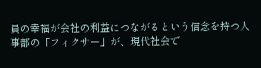員の幸福が会社の利益につながるという信念を持つ人事部の「フィクサー」が、現代社会で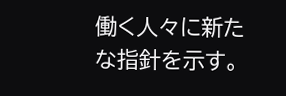働く人々に新たな指針を示す。